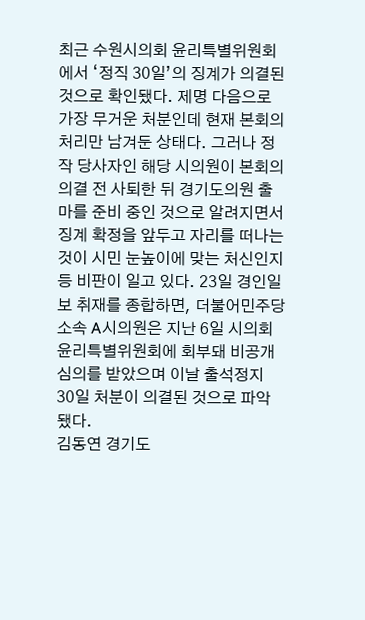최근 수원시의회 윤리특별위원회에서 ‘정직 30일’의 징계가 의결된 것으로 확인됐다. 제명 다음으로 가장 무거운 처분인데 현재 본회의 처리만 남겨둔 상태다. 그러나 정작 당사자인 해당 시의원이 본회의 의결 전 사퇴한 뒤 경기도의원 출마를 준비 중인 것으로 알려지면서 징계 확정을 앞두고 자리를 떠나는 것이 시민 눈높이에 맞는 처신인지 등 비판이 일고 있다. 23일 경인일보 취재를 종합하면, 더불어민주당 소속 A시의원은 지난 6일 시의회 윤리특별위원회에 회부돼 비공개 심의를 받았으며 이날 출석정지 30일 처분이 의결된 것으로 파악됐다.
김동연 경기도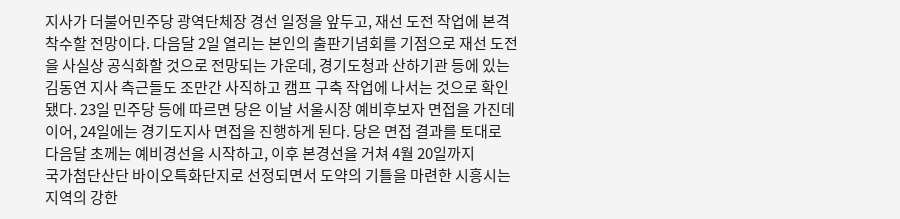지사가 더불어민주당 광역단체장 경선 일정을 앞두고, 재선 도전 작업에 본격 착수할 전망이다. 다음달 2일 열리는 본인의 출판기념회를 기점으로 재선 도전을 사실상 공식화할 것으로 전망되는 가운데, 경기도청과 산하기관 등에 있는 김동연 지사 측근들도 조만간 사직하고 캠프 구축 작업에 나서는 것으로 확인됐다. 23일 민주당 등에 따르면 당은 이날 서울시장 예비후보자 면접을 가진데 이어, 24일에는 경기도지사 면접을 진행하게 된다. 당은 면접 결과를 토대로 다음달 초께는 예비경선을 시작하고, 이후 본경선을 거쳐 4월 20일까지
국가첨단산단 바이오특화단지로 선정되면서 도약의 기틀을 마련한 시흥시는 지역의 강한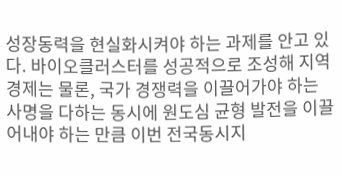성장동력을 현실화시켜야 하는 과제를 안고 있다. 바이오클러스터를 성공적으로 조성해 지역경제는 물론, 국가 경쟁력을 이끌어가야 하는 사명을 다하는 동시에 원도심 균형 발전을 이끌어내야 하는 만큼 이번 전국동시지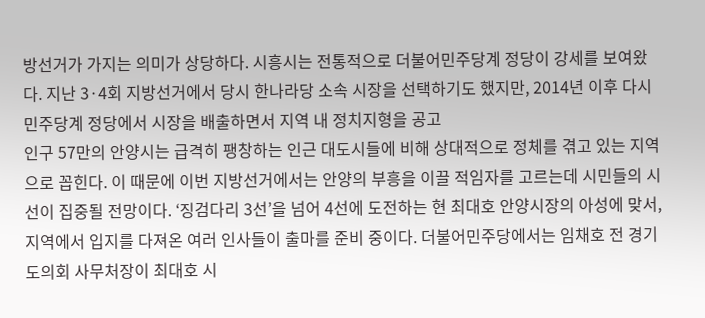방선거가 가지는 의미가 상당하다. 시흥시는 전통적으로 더불어민주당계 정당이 강세를 보여왔다. 지난 3·4회 지방선거에서 당시 한나라당 소속 시장을 선택하기도 했지만, 2014년 이후 다시 민주당계 정당에서 시장을 배출하면서 지역 내 정치지형을 공고
인구 57만의 안양시는 급격히 팽창하는 인근 대도시들에 비해 상대적으로 정체를 겪고 있는 지역으로 꼽힌다. 이 때문에 이번 지방선거에서는 안양의 부흥을 이끌 적임자를 고르는데 시민들의 시선이 집중될 전망이다. ‘징검다리 3선’을 넘어 4선에 도전하는 현 최대호 안양시장의 아성에 맞서, 지역에서 입지를 다져온 여러 인사들이 출마를 준비 중이다. 더불어민주당에서는 임채호 전 경기도의회 사무처장이 최대호 시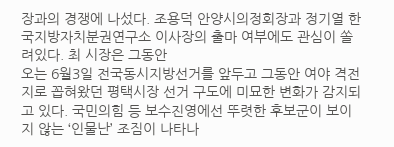장과의 경쟁에 나섰다. 조용덕 안양시의정회장과 정기열 한국지방자치분권연구소 이사장의 출마 여부에도 관심이 쏠려있다. 최 시장은 그동안
오는 6월3일 전국동시지방선거를 앞두고 그동안 여야 격전지로 꼽혀왔던 평택시장 선거 구도에 미묘한 변화가 감지되고 있다. 국민의힘 등 보수진영에선 뚜렷한 후보군이 보이지 않는 ‘인물난’ 조짐이 나타나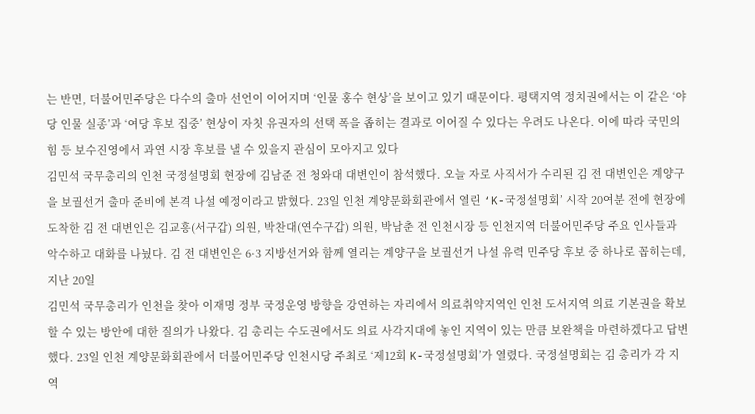는 반면, 더불어민주당은 다수의 출마 선언이 이어지며 ‘인물 홍수 현상’을 보이고 있기 때문이다. 평택지역 정치권에서는 이 같은 ‘야당 인물 실종’과 ‘여당 후보 집중’ 현상이 자칫 유권자의 선택 폭을 좁히는 결과로 이어질 수 있다는 우려도 나온다. 이에 따라 국민의힘 등 보수진영에서 과연 시장 후보를 낼 수 있을지 관심이 모아지고 있다
김민석 국무총리의 인천 국정설명회 현장에 김남준 전 청와대 대변인이 참석했다. 오늘 자로 사직서가 수리된 김 전 대변인은 계양구을 보궐선거 출마 준비에 본격 나설 예정이라고 밝혔다. 23일 인천 계양문화회관에서 열린 ‘K-국정설명회’ 시작 20여분 전에 현장에 도착한 김 전 대변인은 김교흥(서구갑) 의원, 박찬대(연수구갑) 의원, 박남춘 전 인천시장 등 인천지역 더불어민주당 주요 인사들과 악수하고 대화를 나눴다. 김 전 대변인은 6·3 지방선거와 함께 열리는 계양구을 보궐선거 나설 유력 민주당 후보 중 하나로 꼽히는데, 지난 20일
김민석 국무총리가 인천을 찾아 이재명 정부 국정운영 방향을 강연하는 자리에서 의료취약지역인 인천 도서지역 의료 기본권을 확보할 수 있는 방안에 대한 질의가 나왔다. 김 총리는 수도권에서도 의료 사각지대에 놓인 지역이 있는 만큼 보완책을 마련하겠다고 답변했다. 23일 인천 계양문화회관에서 더불어민주당 인천시당 주최로 ‘제12회 K-국정설명회’가 열렸다. 국정설명회는 김 총리가 각 지역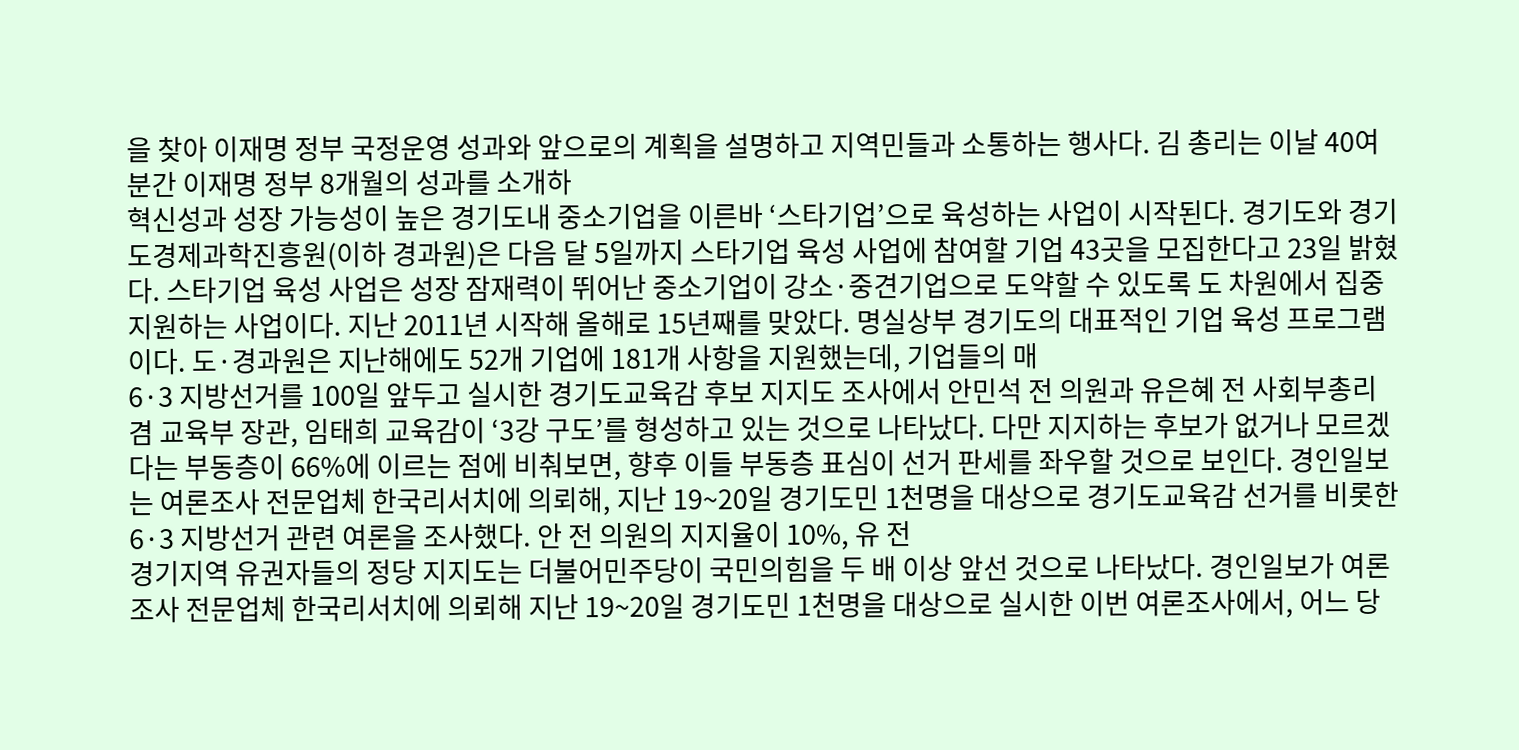을 찾아 이재명 정부 국정운영 성과와 앞으로의 계획을 설명하고 지역민들과 소통하는 행사다. 김 총리는 이날 40여분간 이재명 정부 8개월의 성과를 소개하
혁신성과 성장 가능성이 높은 경기도내 중소기업을 이른바 ‘스타기업’으로 육성하는 사업이 시작된다. 경기도와 경기도경제과학진흥원(이하 경과원)은 다음 달 5일까지 스타기업 육성 사업에 참여할 기업 43곳을 모집한다고 23일 밝혔다. 스타기업 육성 사업은 성장 잠재력이 뛰어난 중소기업이 강소·중견기업으로 도약할 수 있도록 도 차원에서 집중 지원하는 사업이다. 지난 2011년 시작해 올해로 15년째를 맞았다. 명실상부 경기도의 대표적인 기업 육성 프로그램이다. 도·경과원은 지난해에도 52개 기업에 181개 사항을 지원했는데, 기업들의 매
6·3 지방선거를 100일 앞두고 실시한 경기도교육감 후보 지지도 조사에서 안민석 전 의원과 유은혜 전 사회부총리 겸 교육부 장관, 임태희 교육감이 ‘3강 구도’를 형성하고 있는 것으로 나타났다. 다만 지지하는 후보가 없거나 모르겠다는 부동층이 66%에 이르는 점에 비춰보면, 향후 이들 부동층 표심이 선거 판세를 좌우할 것으로 보인다. 경인일보는 여론조사 전문업체 한국리서치에 의뢰해, 지난 19~20일 경기도민 1천명을 대상으로 경기도교육감 선거를 비롯한 6·3 지방선거 관련 여론을 조사했다. 안 전 의원의 지지율이 10%, 유 전
경기지역 유권자들의 정당 지지도는 더불어민주당이 국민의힘을 두 배 이상 앞선 것으로 나타났다. 경인일보가 여론조사 전문업체 한국리서치에 의뢰해 지난 19~20일 경기도민 1천명을 대상으로 실시한 이번 여론조사에서, 어느 당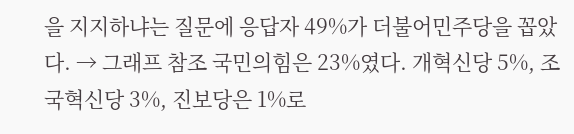을 지지하냐는 질문에 응답자 49%가 더불어민주당을 꼽았다. → 그래프 참조 국민의힘은 23%였다. 개혁신당 5%, 조국혁신당 3%, 진보당은 1%로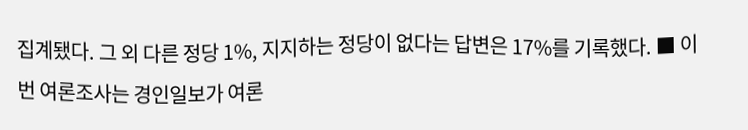집계됐다. 그 외 다른 정당 1%, 지지하는 정당이 없다는 답변은 17%를 기록했다. ■ 이번 여론조사는 경인일보가 여론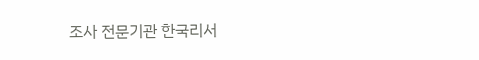조사 전문기관 한국리서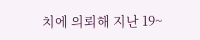치에 의뢰해 지난 19~